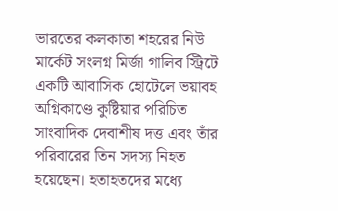ভারতের কলকাতা শহরের নিউ মার্কেট সংলগ্ন মির্জা গালিব স্ট্রিটে একটি আবাসিক হোটেলে ভয়াবহ অগ্নিকাণ্ডে কুষ্টিয়ার পরিচিত সাংবাদিক দেবাশীষ দত্ত এবং তাঁর পরিবারের তিন সদস্য নিহত হয়েছেন। হতাহতদের মধ্যে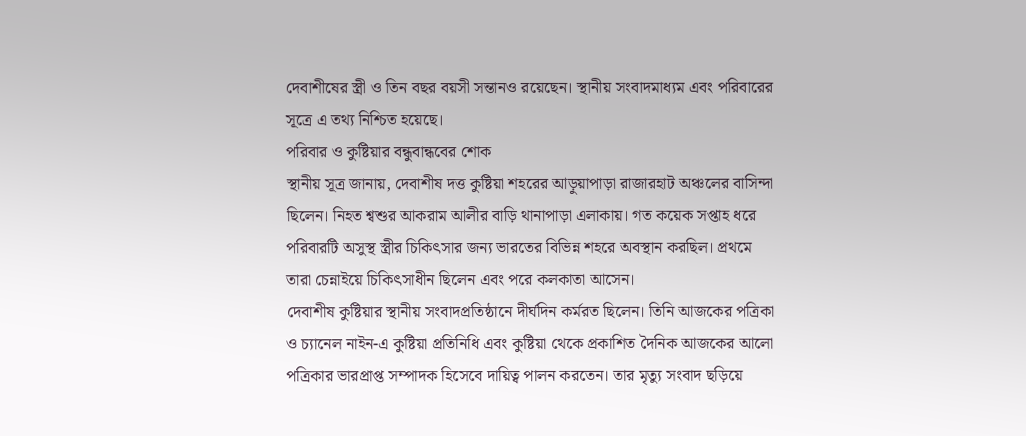দেবাশীষের স্ত্রী ও তিন বছর বয়সী সন্তানও রয়েছেন। স্থানীয় সংবাদমাধ্যম এবং পরিবারের সূত্রে এ তথ্য নিশ্চিত হয়েছে।
পরিবার ও কুষ্টিয়ার বন্ধুবান্ধবের শোক
স্থানীয় সূত্র জানায়, দেবাশীষ দত্ত কুষ্টিয়া শহরের আড়ুয়াপাড়া রাজারহাট অঞ্চলের বাসিন্দা ছিলেন। নিহত শ্বশুর আকরাম আলীর বাড়ি থানাপাড়া এলাকায়। গত কয়েক সপ্তাহ ধরে পরিবারটি অসুস্থ স্ত্রীর চিকিৎসার জন্য ভারতের বিভিন্ন শহরে অবস্থান করছিল। প্রথমে তারা চেন্নাইয়ে চিকিৎসাধীন ছিলেন এবং পরে কলকাতা আসেন।
দেবাশীষ কুষ্টিয়ার স্থানীয় সংবাদপ্রতিষ্ঠানে দীর্ঘদিন কর্মরত ছিলেন। তিনি আজকের পত্রিকা ও চ্যানেল নাইন-এ কুষ্টিয়া প্রতিনিধি এবং কুষ্টিয়া থেকে প্রকাশিত দৈনিক আজকের আলো পত্রিকার ভারপ্রাপ্ত সম্পাদক হিসেবে দায়িত্ব পালন করতেন। তার মৃত্যু সংবাদ ছড়িয়ে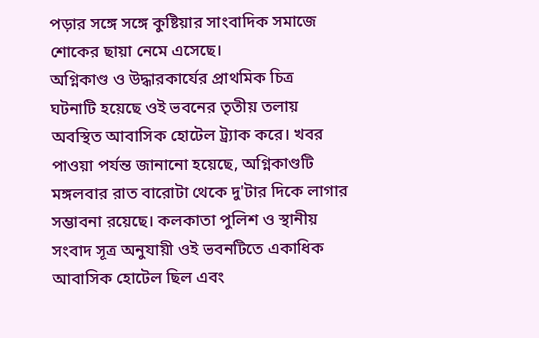পড়ার সঙ্গে সঙ্গে কুষ্টিয়ার সাংবাদিক সমাজে শোকের ছায়া নেমে এসেছে।
অগ্নিকাণ্ড ও উদ্ধারকার্যের প্রাথমিক চিত্র
ঘটনাটি হয়েছে ওই ভবনের তৃতীয় তলায় অবস্থিত আবাসিক হোটেল ট্র্যাক করে। খবর পাওয়া পর্যন্ত জানানো হয়েছে, অগ্নিকাণ্ডটি মঙ্গলবার রাত বারোটা থেকে দু'টার দিকে লাগার সম্ভাবনা রয়েছে। কলকাতা পুলিশ ও স্থানীয় সংবাদ সূত্র অনুযায়ী ওই ভবনটিতে একাধিক আবাসিক হোটেল ছিল এবং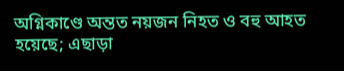অগ্নিকাণ্ডে অন্তত নয়জন নিহত ও বহু আহত হয়েছে; এছাড়া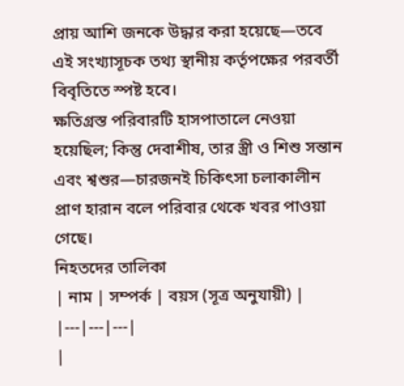প্রায় আশি জনকে উদ্ধার করা হয়েছে—তবে এই সংখ্যাসূচক তথ্য স্থানীয় কর্তৃপক্ষের পরবর্তী বিবৃতিতে স্পষ্ট হবে।
ক্ষতিগ্রস্ত পরিবারটি হাসপাতালে নেওয়া হয়েছিল; কিন্তু দেবাশীষ, তার স্ত্রী ও শিশু সন্তান এবং শ্বশুর—চারজনই চিকিৎসা চলাকালীন প্রাণ হারান বলে পরিবার থেকে খবর পাওয়া গেছে।
নিহতদের তালিকা
| নাম | সম্পর্ক | বয়স (সূত্র অনুযায়ী) |
|---|---|---|
|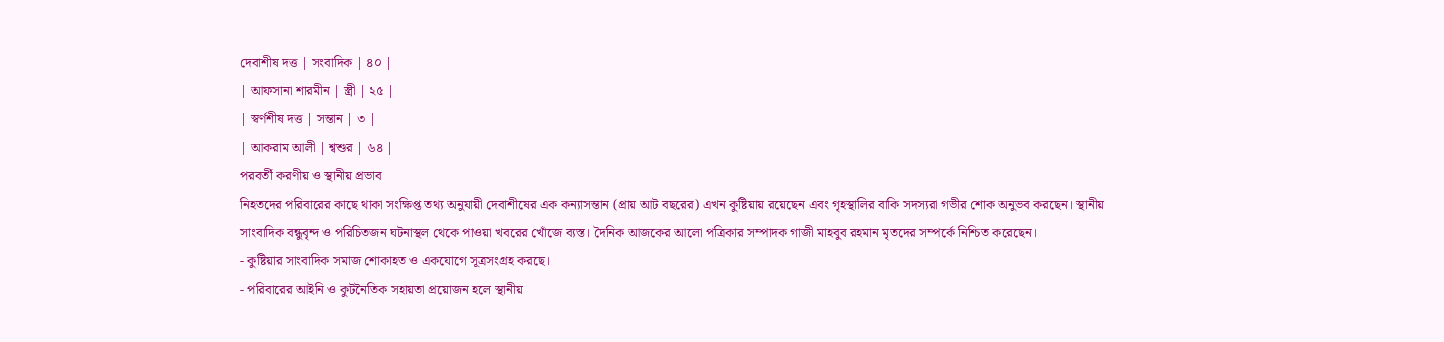দেবাশীষ দত্ত | সংবাদিক | ৪০ |
| আফসানা শারমীন | স্ত্রী | ২৫ |
| স্বর্ণশীষ দত্ত | সন্তান | ৩ |
| আকরাম আলী | শ্বশুর | ৬৪ |
পরবর্তী করণীয় ও স্থানীয় প্রভাব
নিহতদের পরিবারের কাছে থাকা সংক্ষিপ্ত তথ্য অনুযায়ী দেবাশীষের এক কন্যাসন্তান (প্রায় আট বছরের) এখন কুষ্টিয়ায় রয়েছেন এবং গৃহস্থালির বাকি সদস্যরা গভীর শোক অনুভব করছেন। স্থানীয় সাংবাদিক বন্ধুবৃন্দ ও পরিচিতজন ঘটনাস্থল থেকে পাওয়া খবরের খোঁজে ব্যস্ত। দৈনিক আজকের আলো পত্রিকার সম্পাদক গাজী মাহবুব রহমান মৃতদের সম্পর্কে নিশ্চিত করেছেন।
- কুষ্টিয়ার সাংবাদিক সমাজ শোকাহত ও একযোগে সূত্রসংগ্রহ করছে।
- পরিবারের আইনি ও কুটনৈতিক সহায়তা প্রয়োজন হলে স্থানীয়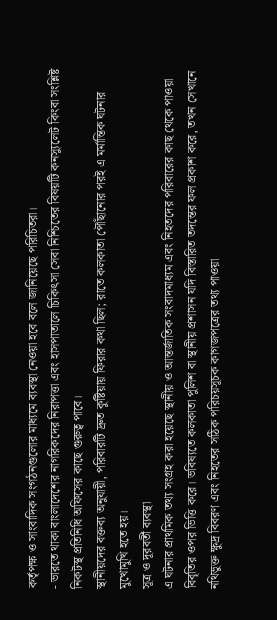কর্তৃপক্ষ ও সাংবাদিক সংগঠনগুলোর মাধ্যমে ব্যবস্থা নেওয়া হবে বলে জানিয়েছে পরিচিতরা।
- ভারতে থাকা বাংলাদেশের নাগরিকদের নিরাপত্তা এবং হাসপাতালে চিকিৎসা সেবা নিশ্চিতের বিষয়টি কনস্যুলেট কিংবা সংশ্লিষ্ট নিকটস্থ প্রতিনিধি অফিসের কাছে গুরুত্ব পাবে।
স্থানীয়দের বক্তব্য অনুযায়ী, পরিবারটি দ্রুত কুষ্টিয়ায় ফিরার কথা ছিল; রাতে কলকাতা পৌঁছানোর পরই এ মর্মান্তিক ঘটনার মুখোমুখি হতে হয়।
সূত্র ও দূরবর্তী ব্যবস্থা
এ ঘটনার প্রাথমিক তথ্য সংগ্রহ করা হয়েছে স্থানীয় ও আন্তর্জাতিক সংবাদমাধ্যম এবং নিহতদের পরিবারের কাছ থেকে পাওয়া বিবৃতির ওপর ভিত্তি করে। ভবিষ্যতে কলকাতা পুলিশ বা স্থানীয় প্রশাসন যদি বিস্তারিত তদন্তের ফল প্রকাশ করে, তখন সেখানে নথিভুক্ত ক্ষুদ্র বিবরণ এবং নিহতের সঠিক পরিচয়সূচক কাগজপত্রের তথ্য পাওয়া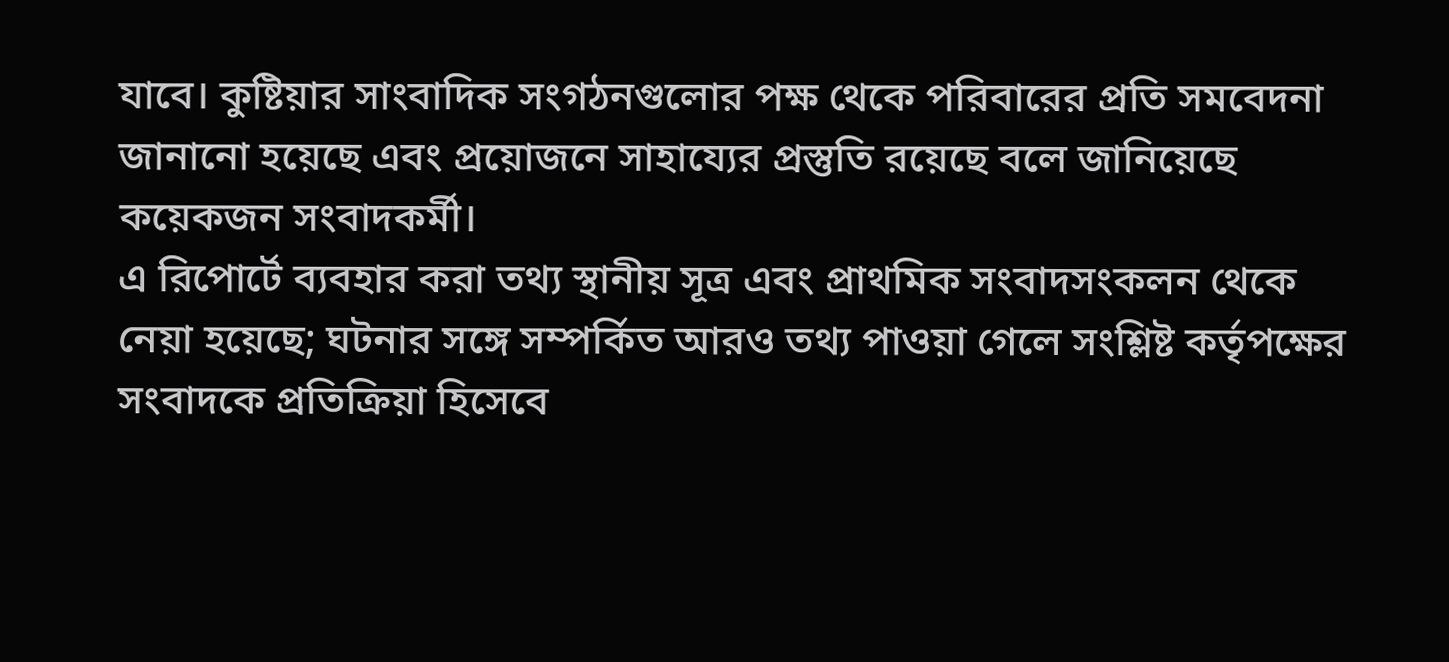যাবে। কুষ্টিয়ার সাংবাদিক সংগঠনগুলোর পক্ষ থেকে পরিবারের প্রতি সমবেদনা জানানো হয়েছে এবং প্রয়োজনে সাহায্যের প্রস্তুতি রয়েছে বলে জানিয়েছে কয়েকজন সংবাদকর্মী।
এ রিপোর্টে ব্যবহার করা তথ্য স্থানীয় সূত্র এবং প্রাথমিক সংবাদসংকলন থেকে নেয়া হয়েছে; ঘটনার সঙ্গে সম্পর্কিত আরও তথ্য পাওয়া গেলে সংশ্লিষ্ট কর্তৃপক্ষের সংবাদকে প্রতিক্রিয়া হিসেবে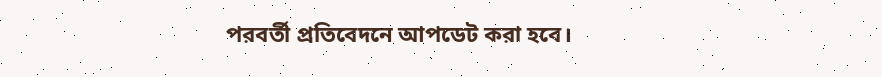পরবর্তী প্রতিবেদনে আপডেট করা হবে।